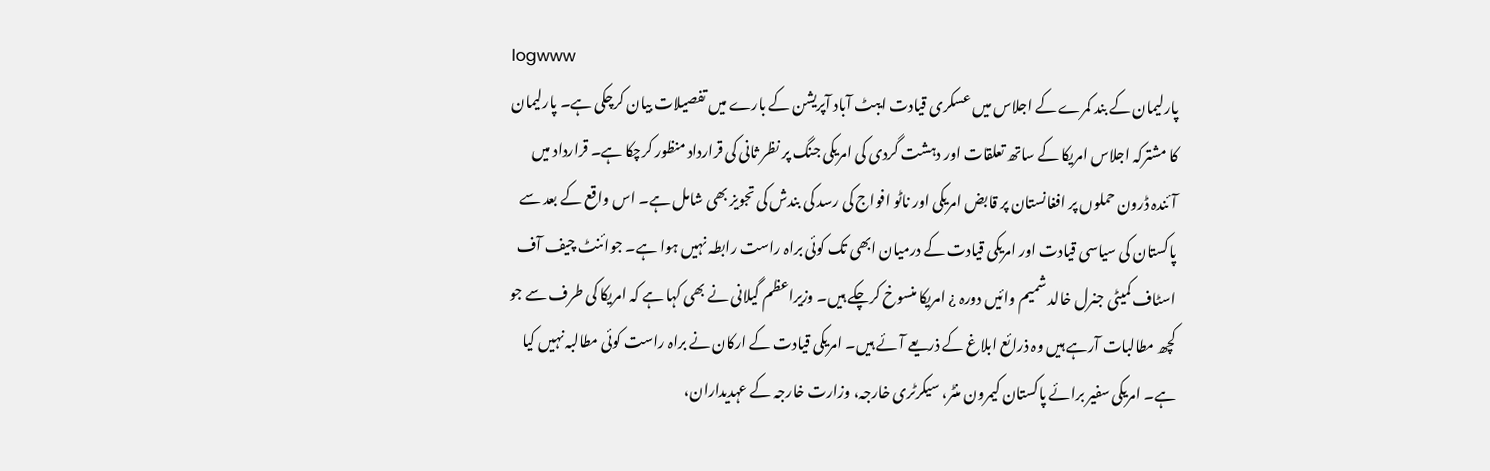logwww
پارلیمان کے بند کمرے کے اجلاس میں عسکری قیادت ایبٹ آباد آپریشن کے بارے میں تفصیلات بیان کرچکی ہے۔ پارلیمان کا مشترکہ اجلاس امریکا کے ساتھ تعلقات اور دہشت گردی کی امریکی جنگ پر نظر ثانی کی قرارداد منظور کرچکا ہے۔ قرارداد میں آئندہ ڈرون حملوں پر افغانستان پر قابض امریکی اور ناٹو افواج کی رسد کی بندش کی تجویز بھی شامل ہے۔ اس واقع کے بعد سے پاکستان کی سیاسی قیادت اور امریکی قیادت کے درمیان ابھی تک کوئی براہ راست رابطہ نہیں ہوا ہے۔ جوائنٹ چیف آف اسٹاف کمیٹی جنرل خالد شمیم وائیں دورہ ¿ امریکا منسوخ کرچکے ہیں۔ وزیراعظم گیلانی نے بھی کہا ہے کہ امریکا کی طرف سے جو کچھ مطالبات آرہے ہیں وہ ذرائع ابلاغ کے ذریعے آئے ہیں۔ امریکی قیادت کے ارکان نے براہ راست کوئی مطالبہ نہیں کیا ہے۔ امریکی سفیر برائے پاکستان کیمرون منٹر، سیکرٹری خارجہ، وزارت خارجہ کے عہدیداران،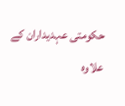حکومتی عہدیداران کے علاوہ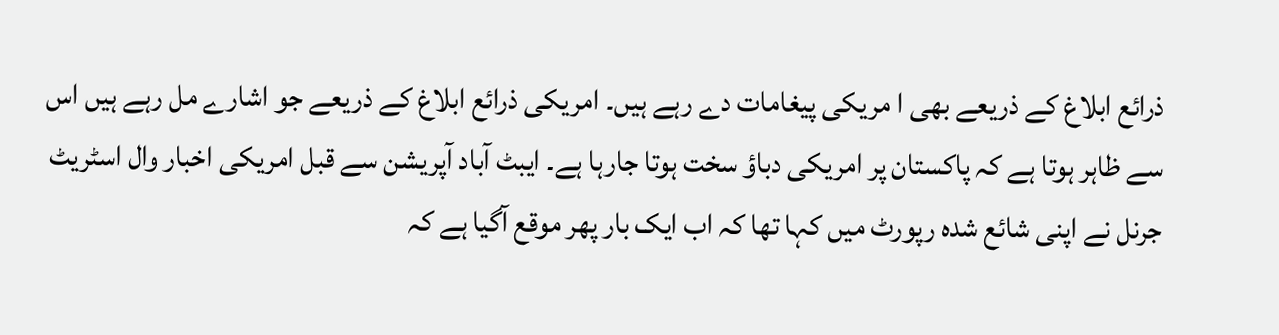ذرائع ابلاغ کے ذریعے بھی ا مریکی پیغامات دے رہے ہیں۔ امریکی ذرائع ابلاغ کے ذریعے جو اشارے مل رہے ہیں اس سے ظاہر ہوتا ہے کہ پاکستان پر امریکی دباؤ سخت ہوتا جارہا ہے۔ ایبٹ آباد آپریشن سے قبل امریکی اخبار وال اسٹریٹ جرنل نے اپنی شائع شدہ رپورٹ میں کہا تھا کہ اب ایک بار پھر موقع آگیا ہے کہ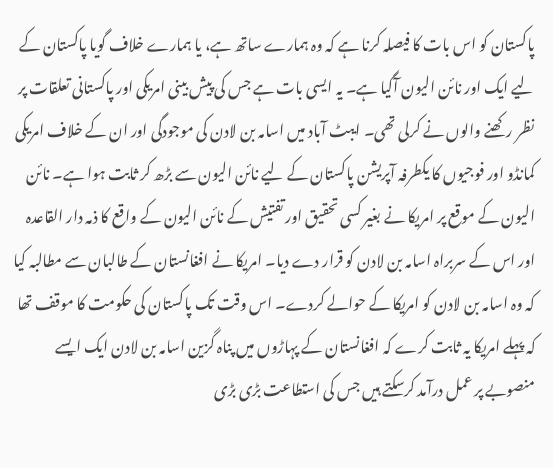پاکستان کو اس بات کا فیصلہ کرنا ہے کہ وہ ہمارے ساتھ ہے، یا ہمارے خلاف گویا پاکستان کے لیے ایک اور نائن الیون آگیا ہے۔ یہ ایسی بات ہے جس کی پیش بینی امریکی اور پاکستانی تعلقات پر نظر رکھنے والوں نے کرلی تھی۔ ایبٹ آباد میں اسامہ بن لادن کی موجودگی اور ان کے خلاف امریکی کمانڈو اور فوجیوں کا یکطرفہ آپریشن پاکستان کے لیے نائن الیون سے بڑھ کر ثابت ہوا ہے۔ نائن الیون کے موقع پر امریکا نے بغیر کسی تحقیق اور تفتیش کے نائن الیون کے واقع کا ذمہ دار القاعدہ اور اس کے سربراہ اسامہ بن لادن کو قرار دے دیا۔ امریکا نے افغانستان کے طالبان سے مطالبہ کیا کہ وہ اسامہ بن لادن کو امریکا کے حوالے کردے۔ اس وقت تک پاکستان کی حکومت کا موقف تھا کہ پہلے امریکا یہ ثابت کرے کہ افغانستان کے پہاڑوں میں پناہ گزین اسامہ بن لادن ایک ایسے منصوبے پر عمل درآمد کرسکتے ہیں جس کی استطاعت بڑی بڑی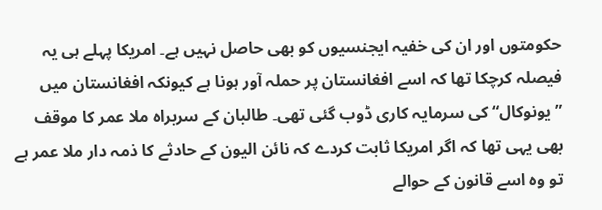حکومتوں اور ان کی خفیہ ایجنسیوں کو بھی حاصل نہیں ہے۔ امریکا پہلے ہی یہ فیصلہ کرچکا تھا کہ اسے افغانستان پر حملہ آور ہونا ہے کیونکہ افغانستان میں ”یونوکال“ کی سرمایہ کاری ڈوب گئی تھی۔ طالبان کے سربراہ ملا عمر کا موقف بھی یہی تھا کہ اگر امریکا ثابت کردے کہ نائن الیون کے حادثے کا ذمہ دار ملا عمر ہے تو وہ اسے قانون کے حوالے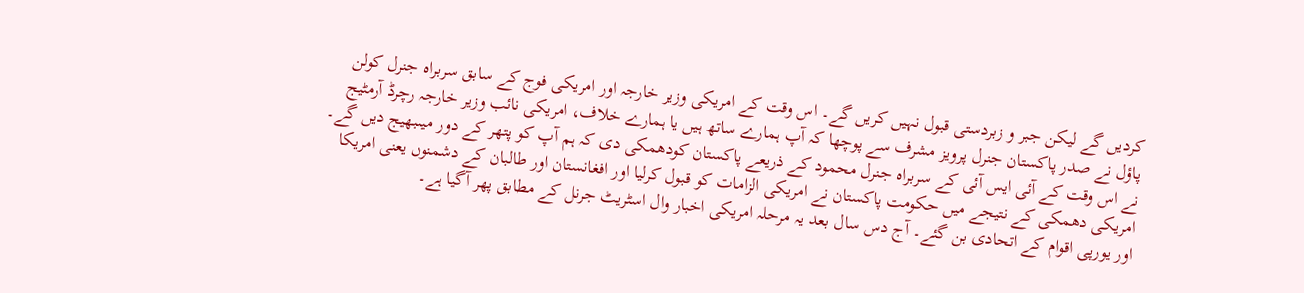کردیں گے لیکن جبر و زبردستی قبول نہیں کریں گے۔ اس وقت کے امریکی وزیر خارجہ اور امریکی فوج کے سابق سربراہ جنرل کولن پاؤل نے صدر پاکستان جنرل پرویز مشرف سے پوچھا کہ آپ ہمارے ساتھ ہیں یا ہمارے خلاف، امریکی نائب وزیر خارجہ رچرڈ آرمٹیج نے اس وقت کے آئی ایس آئی کے سربراہ جنرل محمود کے ذریعے پاکستان کودھمکی دی کہ ہم آپ کو پتھر کے دور میںبھیج دیں گے۔ امریکی دھمکی کے نتیجے میں حکومت پاکستان نے امریکی الزامات کو قبول کرلیا اور افغانستان اور طالبان کے دشمنوں یعنی امریکا اور یورپی اقوام کے اتحادی بن گئے۔ آج دس سال بعد یہ مرحلہ امریکی اخبار وال اسٹریٹ جرنل کے مطابق پھر آگیا ہے۔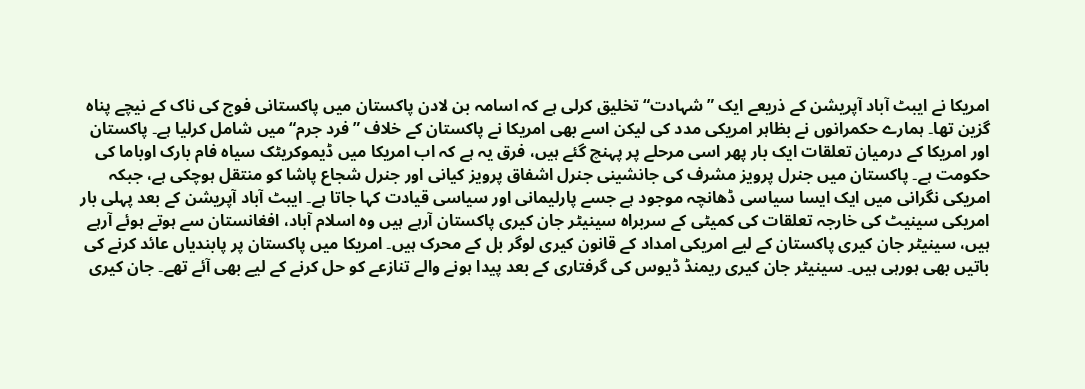امریکا نے ایبٹ آباد آپریشن کے ذریعے ایک ”شہادت“ تخلیق کرلی ہے کہ اسامہ بن لادن پاکستان میں پاکستانی فوج کی ناک کے نیچے پناہ گزین تھا۔ ہمارے حکمرانوں نے بظاہر امریکی مدد کی لیکن اسے بھی امریکا نے پاکستان کے خلاف ”فرد جرم“ میں شامل کرلیا ہے۔ پاکستان اور امریکا کے درمیان تعلقات ایک بار پھر اسی مرحلے پر پہنچ گئے ہیں، فرق یہ ہے کہ اب امریکا میں ڈیموکریٹک سیاہ فام بارک اوباما کی حکومت ہے۔ پاکستان میں جنرل پرویز مشرف کی جانشینی جنرل اشفاق پرویز کیانی اور جنرل شجاع پاشا کو منتقل ہوچکی ہے، جبکہ امریکی نگرانی میں ایک ایسا سیاسی ڈھانچہ موجود ہے جسے پارلیمانی اور سیاسی قیادت کہا جاتا ہے۔ ایبٹ آباد آپریشن کے بعد پہلی بار امریکی سینیٹ کی خارجہ تعلقات کی کمیٹی کے سربراہ سینیٹر جان کیری پاکستان آرہے ہیں وہ اسلام آباد، افغانستان سے ہوتے ہوئے آرہے ہیں، سینیٹر جان کیری پاکستان کے لیے امریکی امداد کے قانون کیری لوگر بل کے محرک ہیں۔ امریکا میں پاکستان پر پابندیاں عائد کرنے کی باتیں بھی ہورہی ہیں۔ سینیٹر جان کیری ریمنڈ ڈیوس کی گرفتاری کے بعد پیدا ہونے والے تنازعے کو حل کرنے کے لیے بھی آئے تھے۔ جان کیری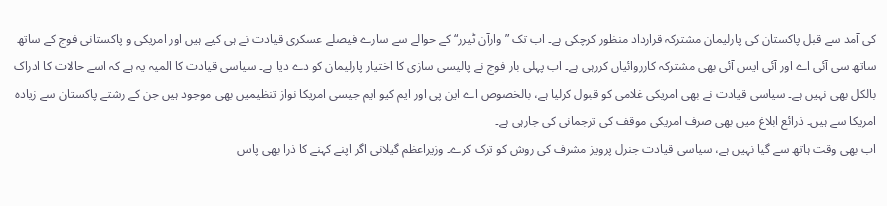کی آمد سے قبل پاکستان کی پارلیمان مشترکہ قرارداد منظور کرچکی ہے۔ اب تک ”وارآن ٹیرر“ کے حوالے سے سارے فیصلے عسکری قیادت نے ہی کیے ہیں اور امریکی و پاکستانی فوج کے ساتھ ساتھ سی آئی اے اور آئی ایس آئی بھی مشترکہ کارروائیاں کررہی ہے۔ اب پہلی بار فوج نے پالیسی سازی کا اختیار پارلیمان کو دے دیا ہے۔ سیاسی قیادت کا المیہ یہ ہے کہ اسے حالات کا ادراک بالکل بھی نہیں ہے۔ سیاسی قیادت نے بھی امریکی غلامی کو قبول کرلیا ہے، بالخصوص اے این پی اور ایم کیو ایم جیسی امریکا نواز تنظیمیں بھی موجود ہیں جن کے رشتے پاکستان سے زیادہ امریکا سے ہیں۔ ذرائع ابلاغ میں بھی صرف امریکی موقف کی ترجمانی کی جارہی ہے۔
اب بھی وقت ہاتھ سے گیا نہیں ہے، سیاسی قیادت جنرل پرویز مشرف کی روش کو ترک کرے۔ وزیراعظم گیلانی اگر اپنے کہنے کا ذرا بھی پاس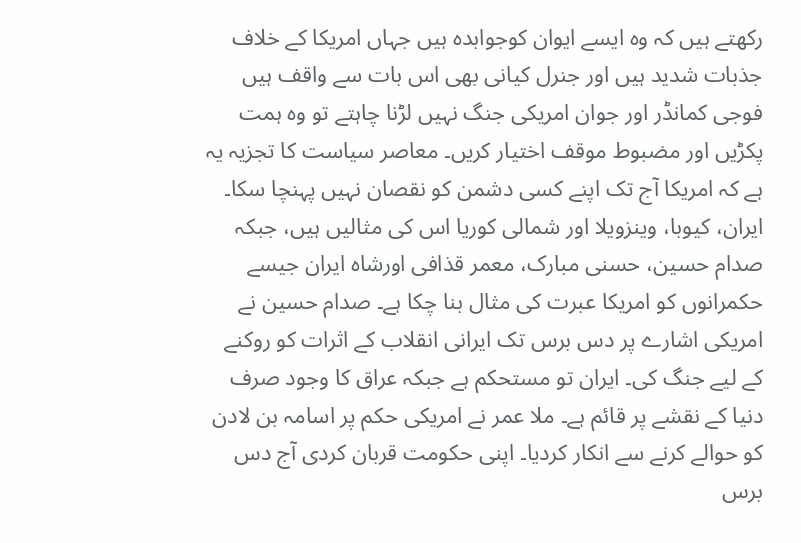رکھتے ہیں کہ وہ ایسے ایوان کوجوابدہ ہیں جہاں امریکا کے خلاف جذبات شدید ہیں اور جنرل کیانی بھی اس بات سے واقف ہیں فوجی کمانڈر اور جوان امریکی جنگ نہیں لڑنا چاہتے تو وہ ہمت پکڑیں اور مضبوط موقف اختیار کریں۔ معاصر سیاست کا تجزیہ یہ ہے کہ امریکا آج تک اپنے کسی دشمن کو نقصان نہیں پہنچا سکا۔ ایران، کیوبا، وینزویلا اور شمالی کوریا اس کی مثالیں ہیں، جبکہ صدام حسین، حسنی مبارک، معمر قذافی اورشاہ ایران جیسے حکمرانوں کو امریکا عبرت کی مثال بنا چکا ہے۔ صدام حسین نے امریکی اشارے پر دس برس تک ایرانی انقلاب کے اثرات کو روکنے کے لیے جنگ کی۔ ایران تو مستحکم ہے جبکہ عراق کا وجود صرف دنیا کے نقشے پر قائم ہے۔ ملا عمر نے امریکی حکم پر اسامہ بن لادن کو حوالے کرنے سے انکار کردیا۔ اپنی حکومت قربان کردی آج دس برس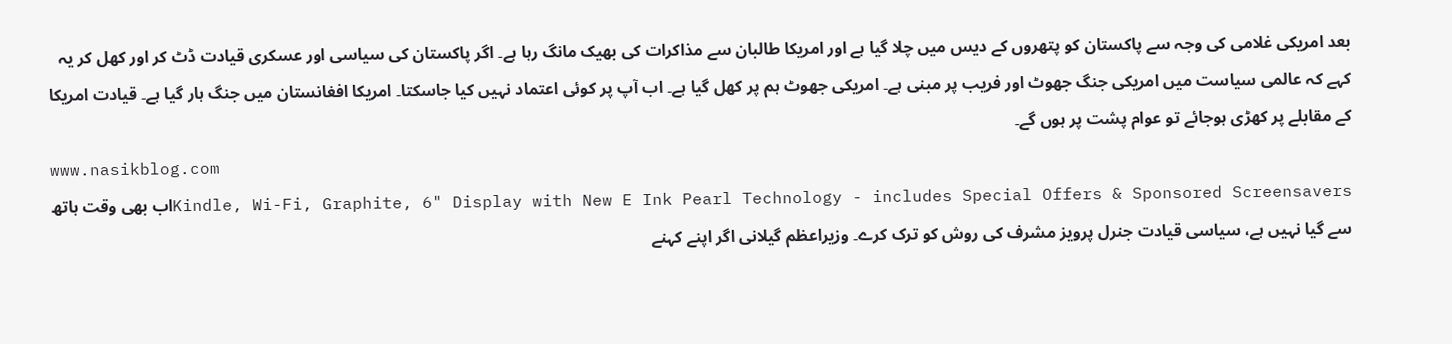بعد امریکی غلامی کی وجہ سے پاکستان کو پتھروں کے دیس میں چلا گیا ہے اور امریکا طالبان سے مذاکرات کی بھیک مانگ رہا ہے۔ اگر پاکستان کی سیاسی اور عسکری قیادت ڈٹ کر اور کھل کر یہ کہے کہ عالمی سیاست میں امریکی جنگ جھوٹ اور فریب پر مبنی ہے۔ امریکی جھوٹ ہم پر کھل گیا ہے۔ اب آپ پر کوئی اعتماد نہیں کیا جاسکتا۔ امریکا افغانستان میں جنگ ہار گیا ہے۔ قیادت امریکا کے مقابلے پر کھڑی ہوجائے تو عوام پشت پر ہوں گے۔
www.nasikblog.com
Kindle, Wi-Fi, Graphite, 6" Display with New E Ink Pearl Technology - includes Special Offers & Sponsored Screensaversاب بھی وقت ہاتھ سے گیا نہیں ہے، سیاسی قیادت جنرل پرویز مشرف کی روش کو ترک کرے۔ وزیراعظم گیلانی اگر اپنے کہنے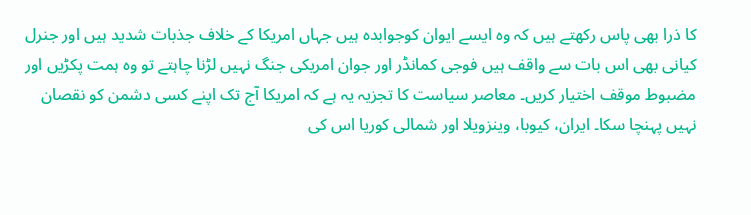کا ذرا بھی پاس رکھتے ہیں کہ وہ ایسے ایوان کوجوابدہ ہیں جہاں امریکا کے خلاف جذبات شدید ہیں اور جنرل کیانی بھی اس بات سے واقف ہیں فوجی کمانڈر اور جوان امریکی جنگ نہیں لڑنا چاہتے تو وہ ہمت پکڑیں اور مضبوط موقف اختیار کریں۔ معاصر سیاست کا تجزیہ یہ ہے کہ امریکا آج تک اپنے کسی دشمن کو نقصان نہیں پہنچا سکا۔ ایران، کیوبا، وینزویلا اور شمالی کوریا اس کی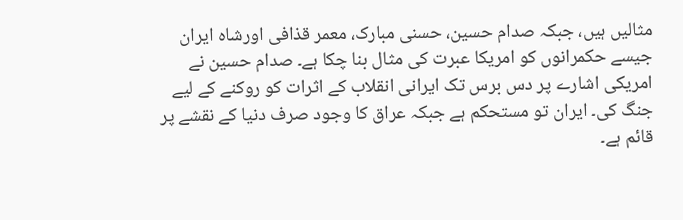مثالیں ہیں، جبکہ صدام حسین، حسنی مبارک، معمر قذافی اورشاہ ایران جیسے حکمرانوں کو امریکا عبرت کی مثال بنا چکا ہے۔ صدام حسین نے امریکی اشارے پر دس برس تک ایرانی انقلاب کے اثرات کو روکنے کے لیے جنگ کی۔ ایران تو مستحکم ہے جبکہ عراق کا وجود صرف دنیا کے نقشے پر قائم ہے۔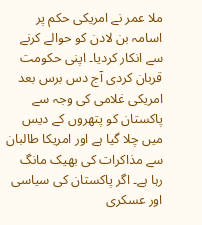ملا عمر نے امریکی حکم پر اسامہ بن لادن کو حوالے کرنے سے انکار کردیا۔ اپنی حکومت قربان کردی آج دس برس بعد امریکی غلامی کی وجہ سے پاکستان کو پتھروں کے دیس میں چلا گیا ہے اور امریکا طالبان سے مذاکرات کی بھیک مانگ رہا ہے۔ اگر پاکستان کی سیاسی اور عسکری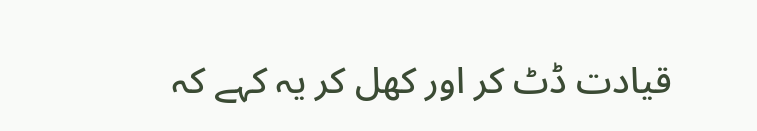قیادت ڈٹ کر اور کھل کر یہ کہے کہ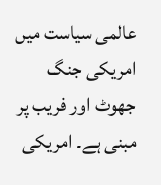عالمی سیاست میں امریکی جنگ جھوٹ اور فریب پر مبنی ہے۔ امریکی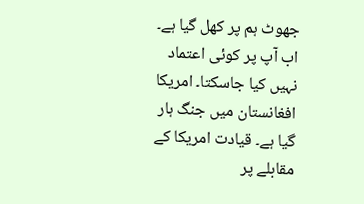جھوٹ ہم پر کھل گیا ہے۔ اب آپ پر کوئی اعتماد نہیں کیا جاسکتا۔ امریکا افغانستان میں جنگ ہار گیا ہے۔ قیادت امریکا کے مقابلے پر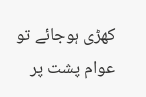کھڑی ہوجائے تو عوام پشت پر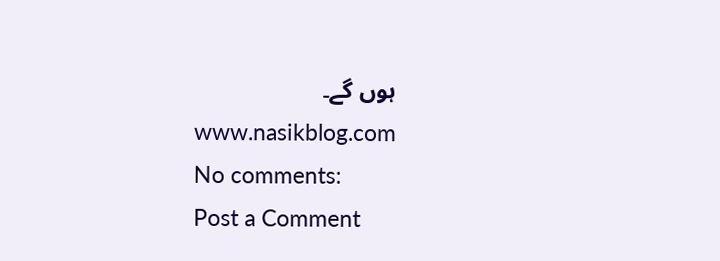ہوں گے۔
www.nasikblog.com
No comments:
Post a Comment